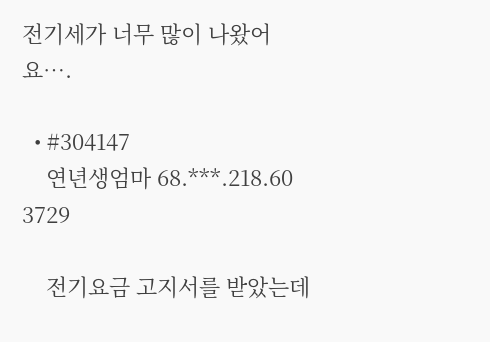전기세가 너무 많이 나왔어요….

  • #304147
    연년생엄마 68.***.218.60 3729

    전기요금 고지서를 받았는데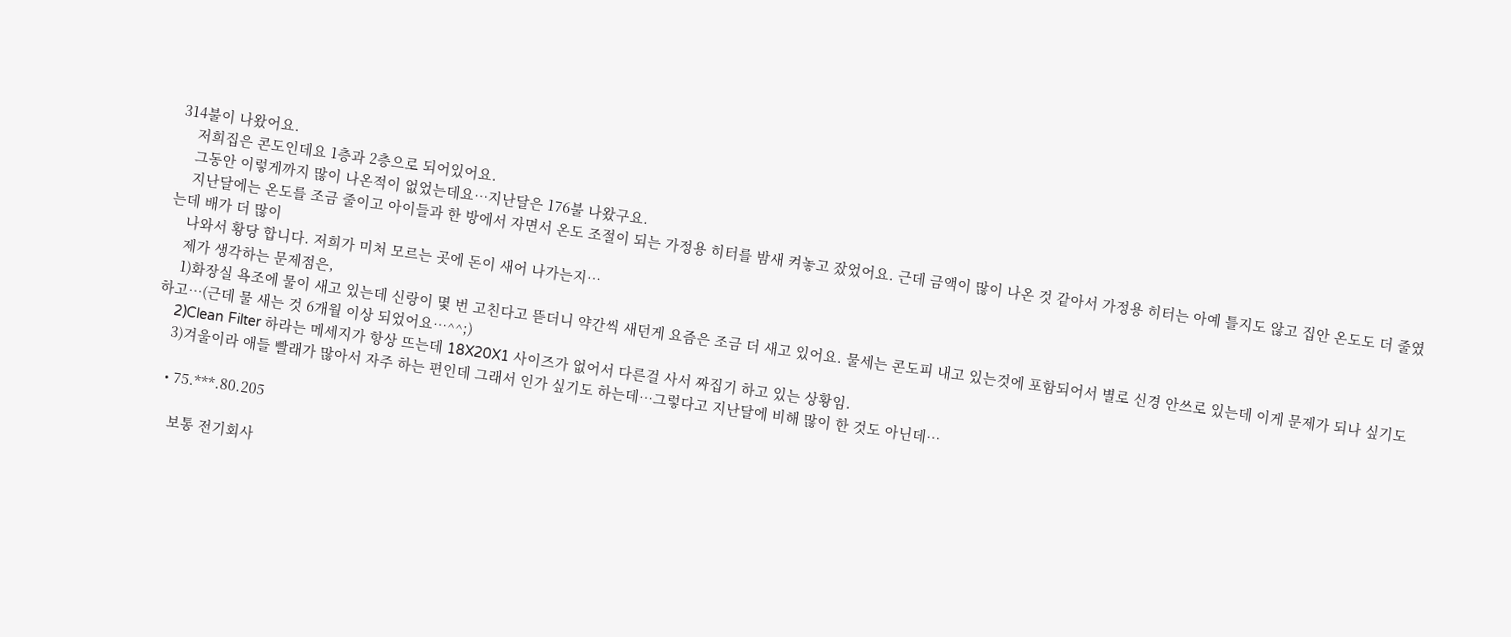314불이 나왔어요.
    저희집은 콘도인데요 1층과 2층으로 되어있어요.
    그동안 이렇게까지 많이 나온적이 없었는데요…지난달은 176불 나왔구요.
    지난달에는 온도를 조금 줄이고 아이들과 한 방에서 자면서 온도 조절이 되는 가정용 히터를 밤새 켜놓고 잤었어요. 근데 금액이 많이 나온 것 같아서 가정용 히터는 아예 틀지도 않고 집안 온도도 더 줄였는데 배가 더 많이
    나와서 황당 합니다. 저희가 미처 모르는 곳에 돈이 새어 나가는지…
    제가 생각하는 문제점은,
    1)화장실 욕조에 물이 새고 있는데 신랑이 몇 번 고친다고 뜯더니 약간씩 새던게 요즘은 조금 더 새고 있어요. 물세는 콘도피 내고 있는것에 포함되어서 별로 신경 안쓰로 있는데 이게 문제가 되나 싶기도 하고…(근데 물 새는 것 6개월 이상 되었어요…^^;)
    2)Clean Filter 하라는 메세지가 항상 뜨는데 18X20X1 사이즈가 없어서 다른걸 사서 짜집기 하고 있는 상황임.
    3)겨울이라 애들 빨래가 많아서 자주 하는 편인데 그래서 인가 싶기도 하는데…그렇다고 지난달에 비해 많이 한 것도 아닌데…

    • 75.***.80.205

      보통 전기회사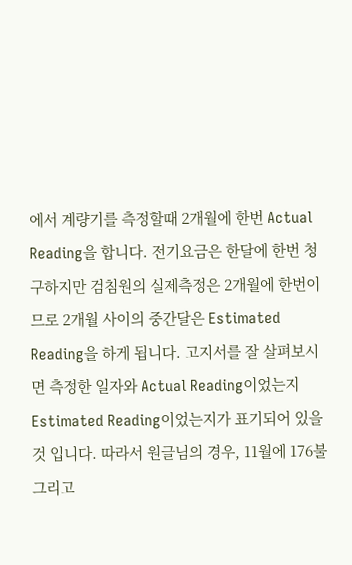에서 계량기를 측정할때 2개월에 한번 Actual Reading을 합니다. 전기요금은 한달에 한번 청구하지만 검침원의 실제측정은 2개월에 한번이므로 2개월 사이의 중간달은 Estimated Reading을 하게 됩니다. 고지서를 잘 살펴보시면 측정한 일자와 Actual Reading이었는지 Estimated Reading이었는지가 표기되어 있을 것 입니다. 따라서 원글님의 경우, 11월에 176불 그리고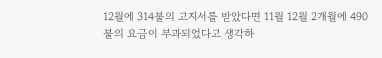12월에 314불의 고지서를 받았다면 11월 12월 2개월에 490불의 요금이 부과되었다고 생각하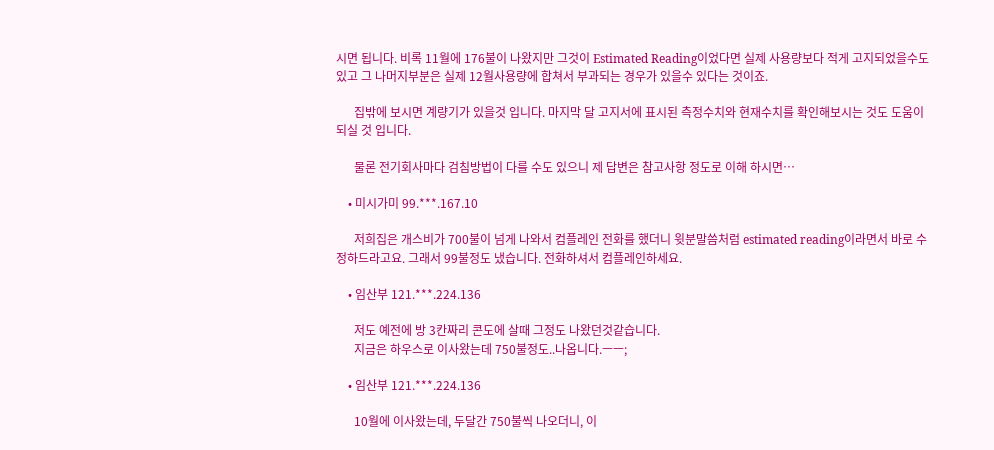시면 됩니다. 비록 11월에 176불이 나왔지만 그것이 Estimated Reading이었다면 실제 사용량보다 적게 고지되었을수도 있고 그 나머지부분은 실제 12월사용량에 합쳐서 부과되는 경우가 있을수 있다는 것이죠.

      집밖에 보시면 계량기가 있을것 입니다. 마지막 달 고지서에 표시된 측정수치와 현재수치를 확인해보시는 것도 도움이 되실 것 입니다.

      물론 전기회사마다 검침방법이 다를 수도 있으니 제 답변은 참고사항 정도로 이해 하시면…

    • 미시가미 99.***.167.10

      저희집은 개스비가 700불이 넘게 나와서 컴플레인 전화를 했더니 윗분말씀처럼 estimated reading이라면서 바로 수정하드라고요. 그래서 99불정도 냈습니다. 전화하셔서 컴플레인하세요.

    • 임산부 121.***.224.136

      저도 예전에 방 3칸짜리 콘도에 살때 그정도 나왔던것같습니다.
      지금은 하우스로 이사왔는데 750불정도..나옵니다.ㅡㅡ;

    • 임산부 121.***.224.136

      10월에 이사왔는데, 두달간 750불씩 나오더니, 이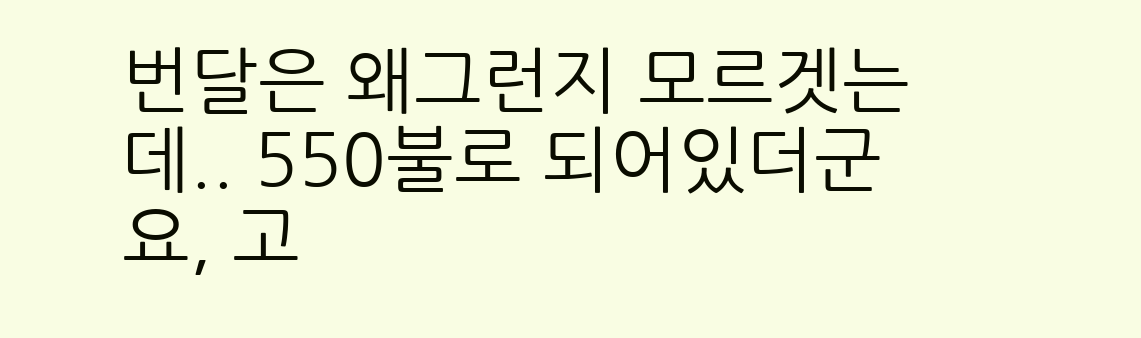번달은 왜그런지 모르겟는데.. 550불로 되어있더군요, 고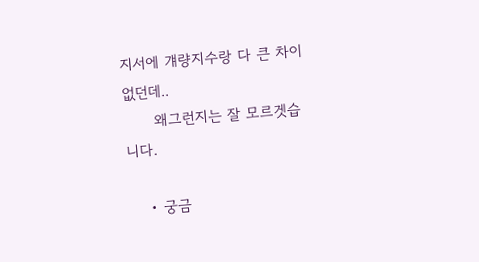지서에 걔량지수랑 다 큰 차이 없던데..
      왜그런지는 잘 모르겟습니다.

    • 궁금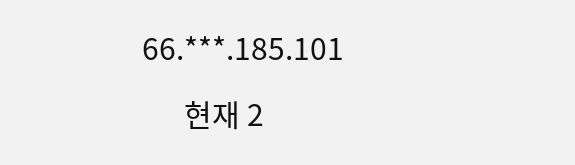66.***.185.101

      현재 2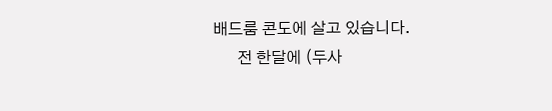배드룸 콘도에 살고 있습니다.
      전 한달에 (두사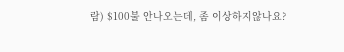람) $100불 안나오는데, 좀 이상하지않나요?